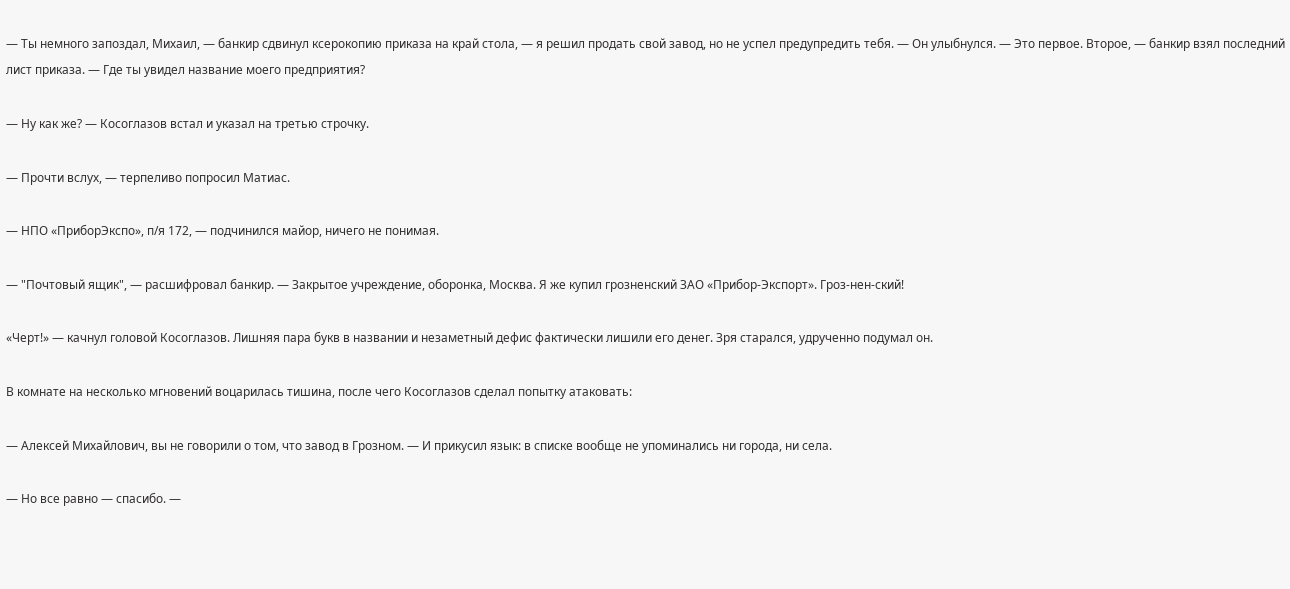— Ты немного запоздал, Михаил, — банкир сдвинул ксерокопию приказа на край стола, — я решил продать свой завод, но не успел предупредить тебя. — Он улыбнулся. — Это первое. Второе, — банкир взял последний лист приказа. — Где ты увидел название моего предприятия?

— Ну как же? — Косоглазов встал и указал на третью строчку.

— Прочти вслух, — терпеливо попросил Матиас.

— НПО «ПриборЭкспо», п/я 172, — подчинился майор, ничего не понимая.

— "Почтовый ящик", — расшифровал банкир. — Закрытое учреждение, оборонка, Москва. Я же купил грозненский ЗАО «Прибор-Экспорт». Гроз-нен-ский!

«Черт!» — качнул головой Косоглазов. Лишняя пара букв в названии и незаметный дефис фактически лишили его денег. Зря старался, удрученно подумал он.

В комнате на несколько мгновений воцарилась тишина, после чего Косоглазов сделал попытку атаковать:

— Алексей Михайлович, вы не говорили о том, что завод в Грозном. — И прикусил язык: в списке вообще не упоминались ни города, ни села.

— Но все равно — спасибо. —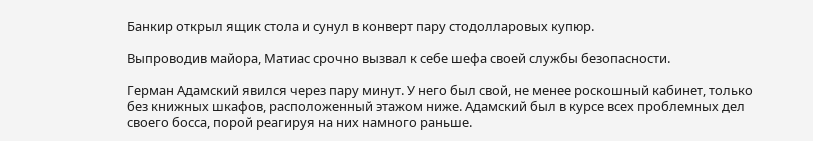Банкир открыл ящик стола и сунул в конверт пару стодолларовых купюр.

Выпроводив майора, Матиас срочно вызвал к себе шефа своей службы безопасности.

Герман Адамский явился через пару минут. У него был свой, не менее роскошный кабинет, только без книжных шкафов, расположенный этажом ниже. Адамский был в курсе всех проблемных дел своего босса, порой реагируя на них намного раньше.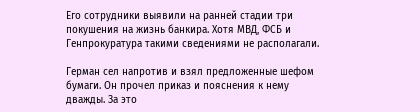Его сотрудники выявили на ранней стадии три покушения на жизнь банкира. Хотя МВД, ФСБ и Генпрокуратура такими сведениями не располагали.

Герман сел напротив и взял предложенные шефом бумаги. Он прочел приказ и пояснения к нему дважды. За это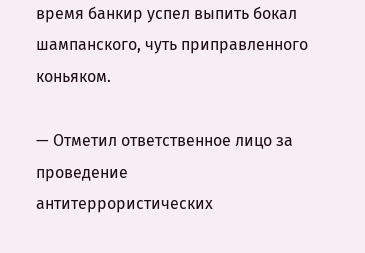время банкир успел выпить бокал шампанского, чуть приправленного коньяком.

— Отметил ответственное лицо за проведение антитеррористических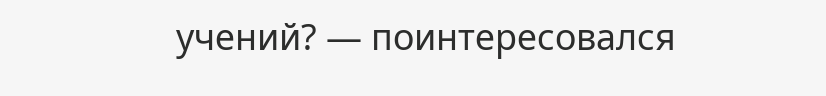учений? — поинтересовался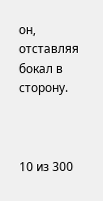он, отставляя бокал в сторону.



10 из 300